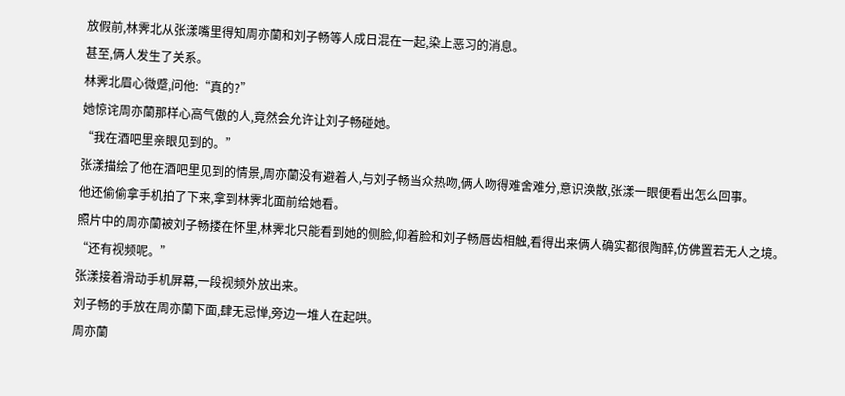放假前,林霁北从张漾嘴里得知周亦蘭和刘子畅等人成日混在一起,染上恶习的消息。
甚至,俩人发生了关系。
林霁北眉心微蹙,问他:“真的?”
她惊诧周亦蘭那样心高气傲的人,竟然会允许让刘子畅碰她。
“我在酒吧里亲眼见到的。”
张漾描绘了他在酒吧里见到的情景,周亦蘭没有避着人,与刘子畅当众热吻,俩人吻得难舍难分,意识涣散,张漾一眼便看出怎么回事。
他还偷偷拿手机拍了下来,拿到林霁北面前给她看。
照片中的周亦蘭被刘子畅搂在怀里,林霁北只能看到她的侧脸,仰着脸和刘子畅唇齿相触,看得出来俩人确实都很陶醉,仿佛置若无人之境。
“还有视频呢。”
张漾接着滑动手机屏幕,一段视频外放出来。
刘子畅的手放在周亦蘭下面,肆无忌惮,旁边一堆人在起哄。
周亦蘭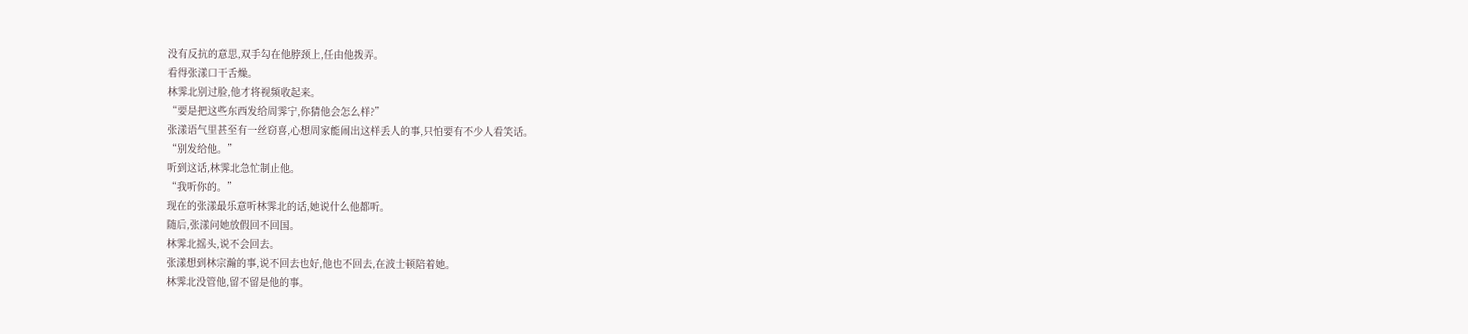没有反抗的意思,双手勾在他脖颈上,任由他拨弄。
看得张漾口干舌燥。
林霁北别过脸,他才将视频收起来。
“要是把这些东西发给周霁宁,你猜他会怎么样?”
张漾语气里甚至有一丝窃喜,心想周家能闹出这样丢人的事,只怕要有不少人看笑话。
“别发给他。”
听到这话,林霁北急忙制止他。
“我听你的。”
现在的张漾最乐意听林霁北的话,她说什么他都听。
随后,张漾问她放假回不回国。
林霁北摇头,说不会回去。
张漾想到林宗瀚的事,说不回去也好,他也不回去,在波士顿陪着她。
林霁北没管他,留不留是他的事。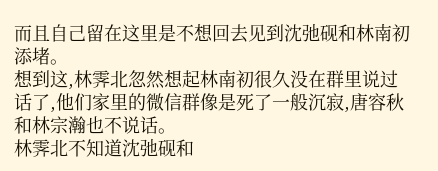而且自己留在这里是不想回去见到沈弛砚和林南初添堵。
想到这,林霁北忽然想起林南初很久没在群里说过话了,他们家里的微信群像是死了一般沉寂,唐容秋和林宗瀚也不说话。
林霁北不知道沈弛砚和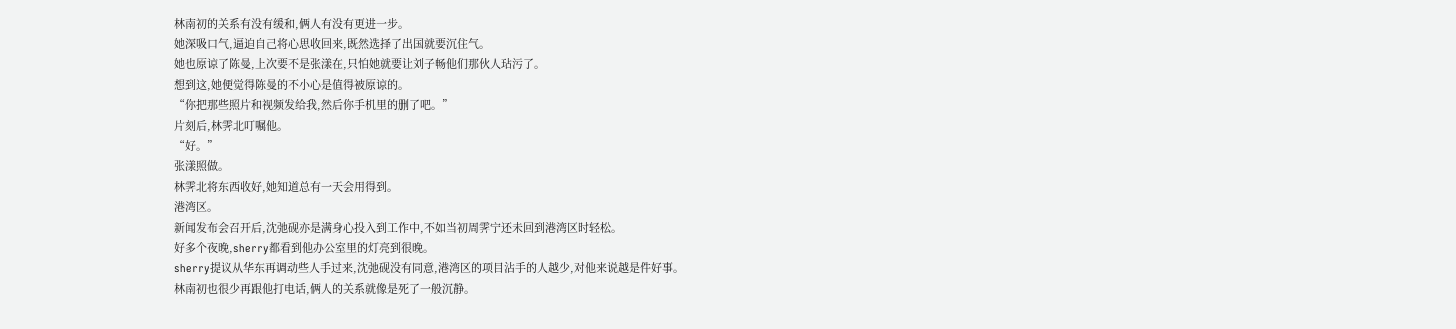林南初的关系有没有缓和,俩人有没有更进一步。
她深吸口气,逼迫自己将心思收回来,既然选择了出国就要沉住气。
她也原谅了陈曼,上次要不是张漾在,只怕她就要让刘子畅他们那伙人玷污了。
想到这,她便觉得陈曼的不小心是值得被原谅的。
“你把那些照片和视频发给我,然后你手机里的删了吧。”
片刻后,林霁北叮嘱他。
“好。”
张漾照做。
林霁北将东西收好,她知道总有一天会用得到。
港湾区。
新闻发布会召开后,沈弛砚亦是满身心投入到工作中,不如当初周霁宁还未回到港湾区时轻松。
好多个夜晚,sherry都看到他办公室里的灯亮到很晚。
sherry提议从华东再调动些人手过来,沈弛砚没有同意,港湾区的项目沾手的人越少,对他来说越是件好事。
林南初也很少再跟他打电话,俩人的关系就像是死了一般沉静。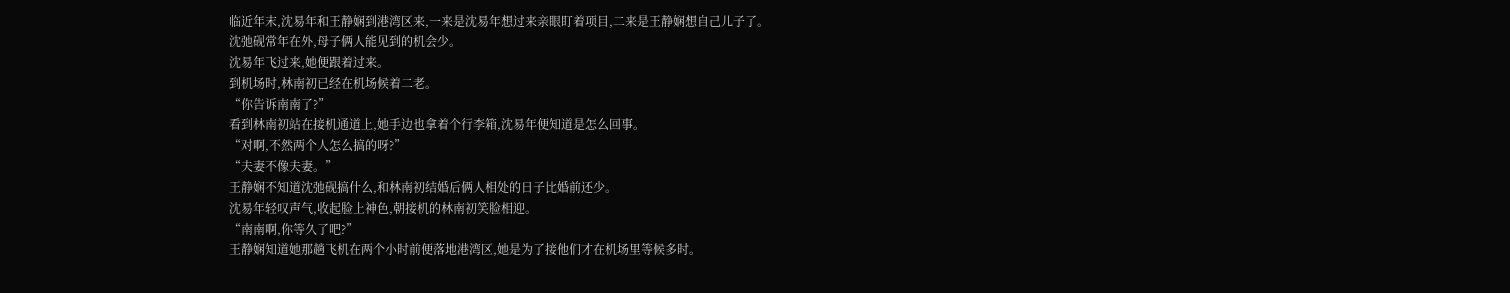临近年末,沈易年和王静娴到港湾区来,一来是沈易年想过来亲眼盯着项目,二来是王静娴想自己儿子了。
沈弛砚常年在外,母子俩人能见到的机会少。
沈易年飞过来,她便跟着过来。
到机场时,林南初已经在机场候着二老。
“你告诉南南了?”
看到林南初站在接机通道上,她手边也拿着个行李箱,沈易年便知道是怎么回事。
“对啊,不然两个人怎么搞的呀?”
“夫妻不像夫妻。”
王静娴不知道沈弛砚搞什么,和林南初结婚后俩人相处的日子比婚前还少。
沈易年轻叹声气,收起脸上神色,朝接机的林南初笑脸相迎。
“南南啊,你等久了吧?”
王静娴知道她那趟飞机在两个小时前便落地港湾区,她是为了接他们才在机场里等候多时。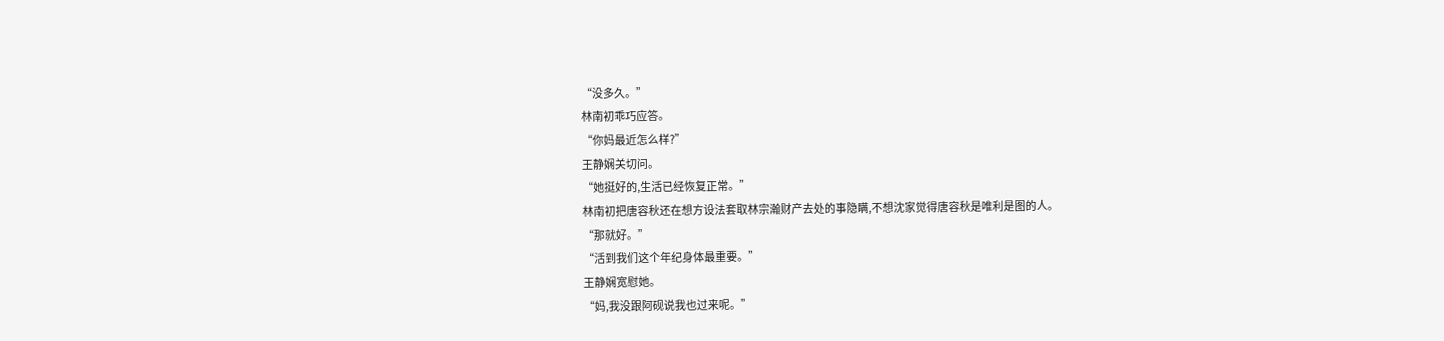“没多久。”
林南初乖巧应答。
“你妈最近怎么样?”
王静娴关切问。
“她挺好的,生活已经恢复正常。”
林南初把唐容秋还在想方设法套取林宗瀚财产去处的事隐瞒,不想沈家觉得唐容秋是唯利是图的人。
“那就好。”
“活到我们这个年纪身体最重要。”
王静娴宽慰她。
“妈,我没跟阿砚说我也过来呢。”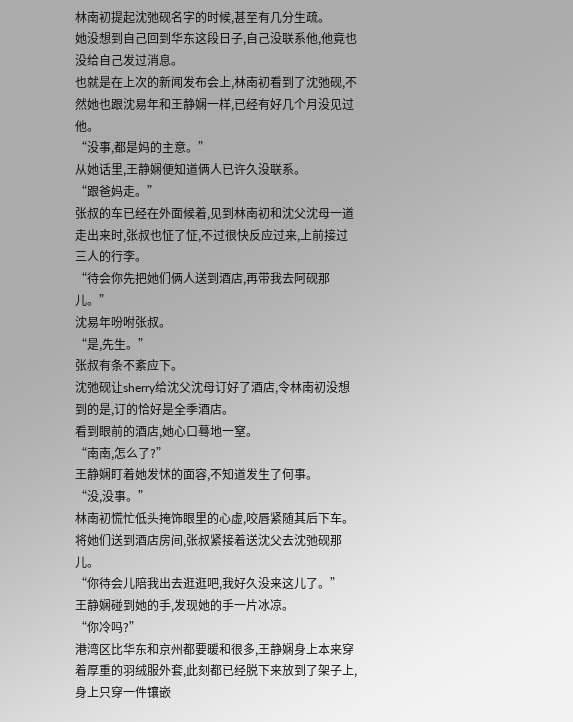林南初提起沈弛砚名字的时候,甚至有几分生疏。
她没想到自己回到华东这段日子,自己没联系他,他竟也没给自己发过消息。
也就是在上次的新闻发布会上,林南初看到了沈弛砚,不然她也跟沈易年和王静娴一样,已经有好几个月没见过他。
“没事,都是妈的主意。”
从她话里,王静娴便知道俩人已许久没联系。
“跟爸妈走。”
张叔的车已经在外面候着,见到林南初和沈父沈母一道走出来时,张叔也怔了怔,不过很快反应过来,上前接过三人的行李。
“待会你先把她们俩人送到酒店,再带我去阿砚那儿。”
沈易年吩咐张叔。
“是,先生。”
张叔有条不紊应下。
沈弛砚让sherry给沈父沈母订好了酒店,令林南初没想到的是,订的恰好是全季酒店。
看到眼前的酒店,她心口蓦地一窒。
“南南,怎么了?”
王静娴盯着她发怵的面容,不知道发生了何事。
“没,没事。”
林南初慌忙低头掩饰眼里的心虚,咬唇紧随其后下车。
将她们送到酒店房间,张叔紧接着送沈父去沈弛砚那儿。
“你待会儿陪我出去逛逛吧,我好久没来这儿了。”
王静娴碰到她的手,发现她的手一片冰凉。
“你冷吗?”
港湾区比华东和京州都要暖和很多,王静娴身上本来穿着厚重的羽绒服外套,此刻都已经脱下来放到了架子上,身上只穿一件镶嵌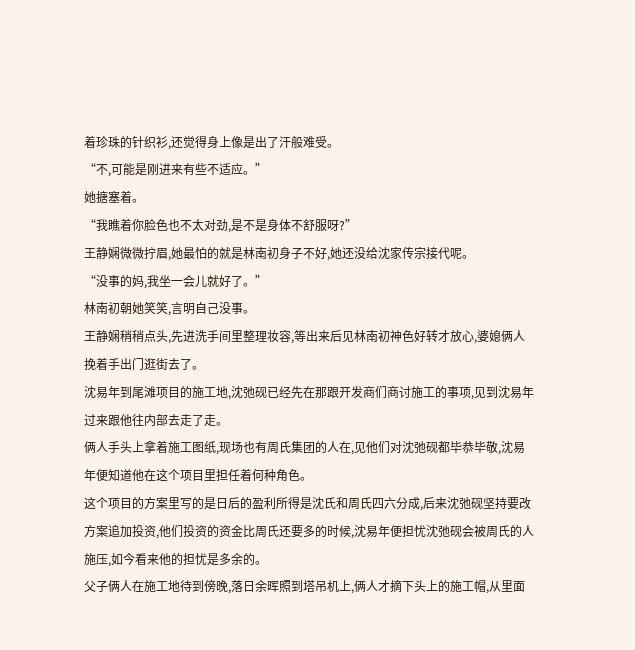着珍珠的针织衫,还觉得身上像是出了汗般难受。
“不,可能是刚进来有些不适应。”
她搪塞着。
“我瞧着你脸色也不太对劲,是不是身体不舒服呀?”
王静娴微微拧眉,她最怕的就是林南初身子不好,她还没给沈家传宗接代呢。
“没事的妈,我坐一会儿就好了。”
林南初朝她笑笑,言明自己没事。
王静娴稍稍点头,先进洗手间里整理妆容,等出来后见林南初神色好转才放心,婆媳俩人挽着手出门逛街去了。
沈易年到尾滩项目的施工地,沈弛砚已经先在那跟开发商们商讨施工的事项,见到沈易年过来跟他往内部去走了走。
俩人手头上拿着施工图纸,现场也有周氏集团的人在,见他们对沈弛砚都毕恭毕敬,沈易年便知道他在这个项目里担任着何种角色。
这个项目的方案里写的是日后的盈利所得是沈氏和周氏四六分成,后来沈弛砚坚持要改方案追加投资,他们投资的资金比周氏还要多的时候,沈易年便担忧沈弛砚会被周氏的人施压,如今看来他的担忧是多余的。
父子俩人在施工地待到傍晚,落日余晖照到塔吊机上,俩人才摘下头上的施工帽,从里面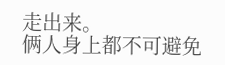走出来。
俩人身上都不可避免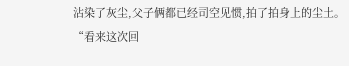沾染了灰尘,父子俩都已经司空见惯,拍了拍身上的尘土。
“看来这次回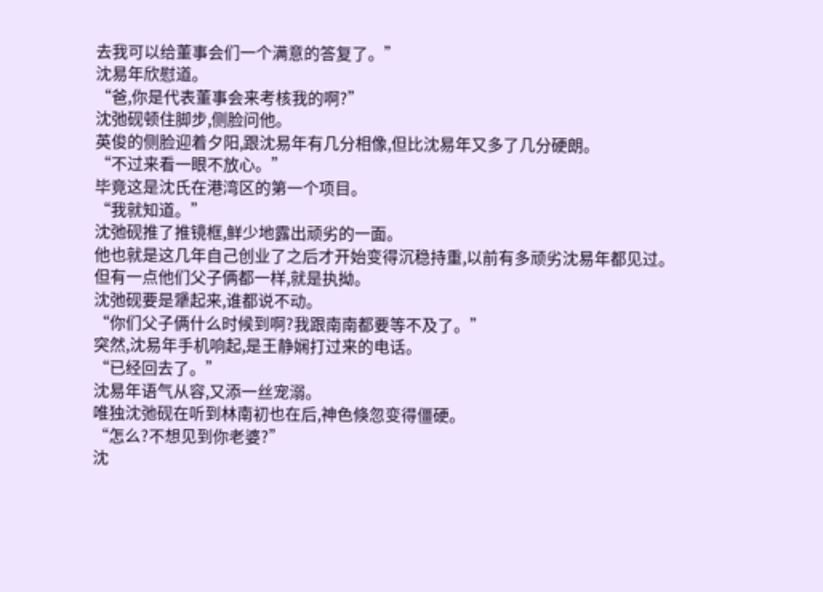去我可以给董事会们一个满意的答复了。”
沈易年欣慰道。
“爸,你是代表董事会来考核我的啊?”
沈弛砚顿住脚步,侧脸问他。
英俊的侧脸迎着夕阳,跟沈易年有几分相像,但比沈易年又多了几分硬朗。
“不过来看一眼不放心。”
毕竟这是沈氏在港湾区的第一个项目。
“我就知道。”
沈弛砚推了推镜框,鲜少地露出顽劣的一面。
他也就是这几年自己创业了之后才开始变得沉稳持重,以前有多顽劣沈易年都见过。
但有一点他们父子俩都一样,就是执拗。
沈弛砚要是犟起来,谁都说不动。
“你们父子俩什么时候到啊?我跟南南都要等不及了。”
突然,沈易年手机响起,是王静娴打过来的电话。
“已经回去了。”
沈易年语气从容,又添一丝宠溺。
唯独沈弛砚在听到林南初也在后,神色倏忽变得僵硬。
“怎么?不想见到你老婆?”
沈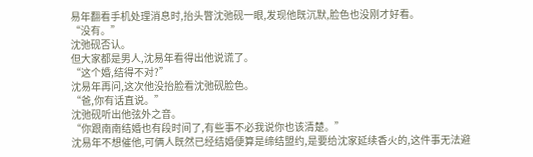易年翻看手机处理消息时,抬头瞥沈弛砚一眼,发现他既沉默,脸色也没刚才好看。
“没有。”
沈弛砚否认。
但大家都是男人,沈易年看得出他说谎了。
“这个婚,结得不对?”
沈易年再问,这次他没抬脸看沈弛砚脸色。
“爸,你有话直说。”
沈弛砚听出他弦外之音。
“你跟南南结婚也有段时间了,有些事不必我说你也该清楚。”
沈易年不想催他,可俩人既然已经结婚便算是缔结盟约,是要给沈家延续香火的,这件事无法避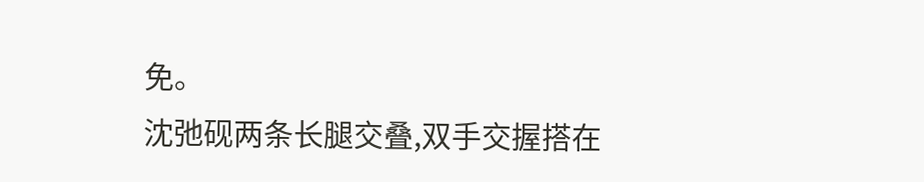免。
沈弛砚两条长腿交叠,双手交握搭在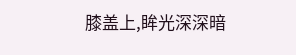膝盖上,眸光深深暗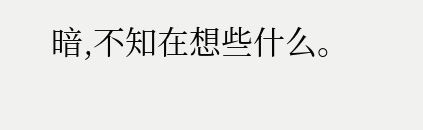暗,不知在想些什么。